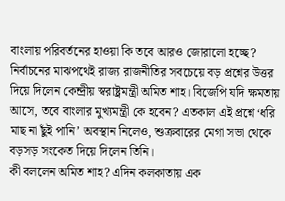বাংলায় পরিবর্তনের হাওয়া কি তবে আরও জোরালো হচ্ছে? নির্বাচনের মাঝপথেই রাজ্য রাজনীতির সবচেয়ে বড় প্রশ্নের উত্তর দিয়ে দিলেন কেন্দ্রীয় স্বরাষ্ট্রমন্ত্রী অমিত শাহ। বিজেপি যদি ক্ষমতায় আসে, তবে বাংলার মুখ্যমন্ত্রী কে হবেন? এতকাল এই প্রশ্নে ‘ধরি মাছ না ছুঁই পানি’ অবস্থান নিলেও, শুক্রবারের মেগা সভা থেকে বড়সড় সংকেত দিয়ে দিলেন তিনি।
কী বললেন অমিত শাহ? এদিন কলকাতায় এক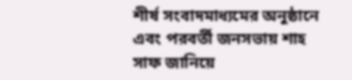শীর্ষ সংবাদমাধ্যমের অনুষ্ঠানে এবং পরবর্তী জনসভায় শাহ সাফ জানিয়ে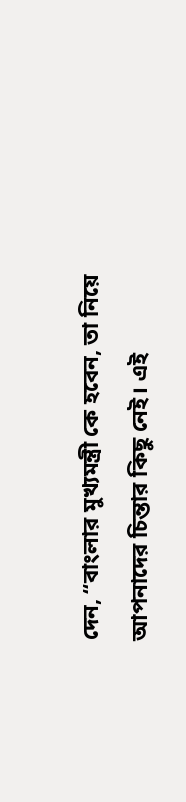দেন, “বাংলার মুখ্যমন্ত্রী কে হবেন, তা নিয়ে আপনাদের চিন্তার কিছু নেই। এই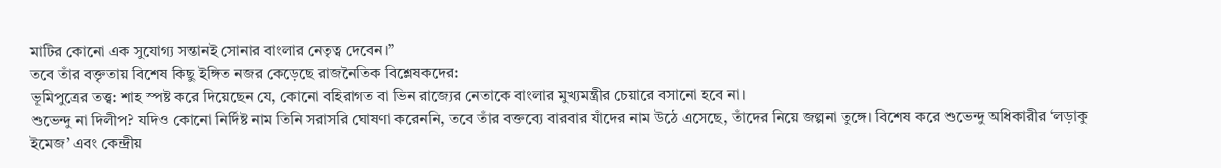মাটির কোনো এক সুযোগ্য সন্তানই সোনার বাংলার নেতৃত্ব দেবেন।”
তবে তাঁর বক্তৃতায় বিশেষ কিছু ইঙ্গিত নজর কেড়েছে রাজনৈতিক বিশ্লেষকদের:
ভূমিপুত্রের তত্ত্ব: শাহ স্পষ্ট করে দিয়েছেন যে, কোনো বহিরাগত বা ভিন রাজ্যের নেতাকে বাংলার মুখ্যমন্ত্রীর চেয়ারে বসানো হবে না।
শুভেন্দু না দিলীপ? যদিও কোনো নির্দিষ্ট নাম তিনি সরাসরি ঘোষণা করেননি, তবে তাঁর বক্তব্যে বারবার যাঁদের নাম উঠে এসেছে, তাঁদের নিয়ে জল্পনা তুঙ্গে। বিশেষ করে শুভেন্দু অধিকারীর ‘লড়াকু ইমেজ’ এবং কেন্দ্রীয়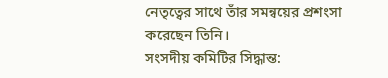নেতৃত্বের সাথে তাঁর সমন্বয়ের প্রশংসা করেছেন তিনি।
সংসদীয় কমিটির সিদ্ধান্ত: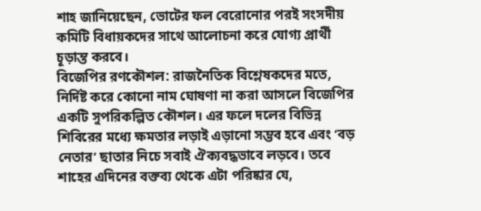শাহ জানিয়েছেন, ভোটের ফল বেরোনোর পরই সংসদীয় কমিটি বিধায়কদের সাথে আলোচনা করে যোগ্য প্রার্থী চূড়ান্ত করবে।
বিজেপির রণকৌশল: রাজনৈতিক বিশ্লেষকদের মতে, নির্দিষ্ট করে কোনো নাম ঘোষণা না করা আসলে বিজেপির একটি সুপরিকল্পিত কৌশল। এর ফলে দলের বিভিন্ন শিবিরের মধ্যে ক্ষমতার লড়াই এড়ানো সম্ভব হবে এবং ‘বড় নেতার’ ছাতার নিচে সবাই ঐক্যবদ্ধভাবে লড়বে। তবে শাহের এদিনের বক্তব্য থেকে এটা পরিষ্কার যে,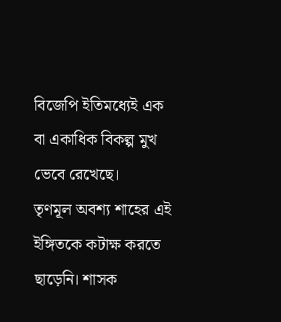বিজেপি ইতিমধ্যেই এক বা একাধিক বিকল্প মুখ ভেবে রেখেছে।
তৃণমূল অবশ্য শাহের এই ইঙ্গিতকে কটাক্ষ করতে ছাড়েনি। শাসক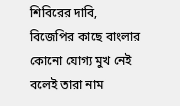শিবিরের দাবি, বিজেপির কাছে বাংলার কোনো যোগ্য মুখ নেই বলেই তারা নাম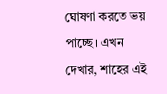ঘোষণা করতে ভয় পাচ্ছে। এখন দেখার, শাহের এই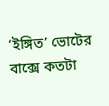‘ইঙ্গিত’ ভোটের বাক্সে কতটা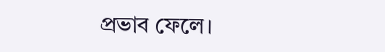প্রভাব ফেলে।